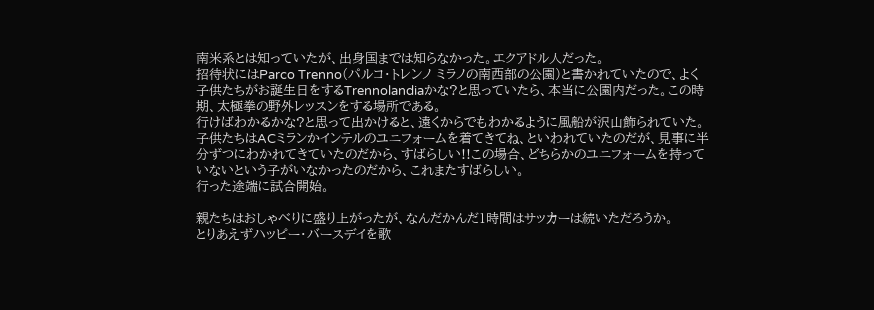南米系とは知っていたが、出身国までは知らなかった。エクアドル人だった。
招待状にはParco Trenno(パルコ・トレンノ ミラノの南西部の公園)と書かれていたので、よく子供たちがお誕生日をするTrennolandiaかな?と思っていたら、本当に公園内だった。この時期、太極拳の野外レッスンをする場所である。
行けばわかるかな?と思って出かけると、遠くからでもわかるように風船が沢山飾られていた。子供たちはACミランかインテルのユニフォームを着てきてね、といわれていたのだが、見事に半分ずつにわかれてきていたのだから、すばらしい!!この場合、どちらかのユニフォームを持っていないという子がいなかったのだから、これまたすばらしい。
行った途端に試合開始。

親たちはおしゃべりに盛り上がったが、なんだかんだ1時間はサッカーは続いただろうか。
とりあえずハッピー・バースデイを歌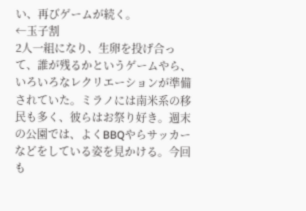い、再びゲームが続く。
←玉子割
2人一組になり、生卵を投げ合って、誰が残るかというゲームやら、いろいろなレクリエーションが準備されていた。ミラノには南米系の移民も多く、彼らはお祭り好き。週末の公園では、よくBBQやらサッカーなどをしている姿を見かける。今回も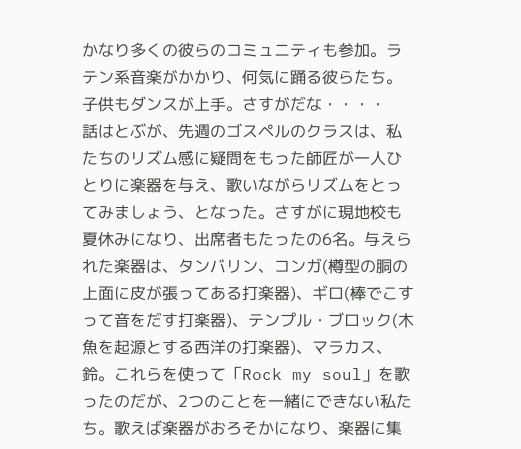かなり多くの彼らのコミュニティも参加。ラテン系音楽がかかり、何気に踊る彼らたち。子供もダンスが上手。さすがだな・・・・
話はとぶが、先週のゴスペルのクラスは、私たちのリズム感に疑問をもった師匠が一人ひとりに楽器を与え、歌いながらリズムをとってみましょう、となった。さすがに現地校も夏休みになり、出席者もたったの6名。与えられた楽器は、タンバリン、コンガ(樽型の胴の上面に皮が張ってある打楽器)、ギロ(棒でこすって音をだす打楽器)、テンプル・ブロック(木魚を起源とする西洋の打楽器)、マラカス、鈴。これらを使って「Rock my soul」を歌ったのだが、2つのことを一緒にできない私たち。歌えば楽器がおろそかになり、楽器に集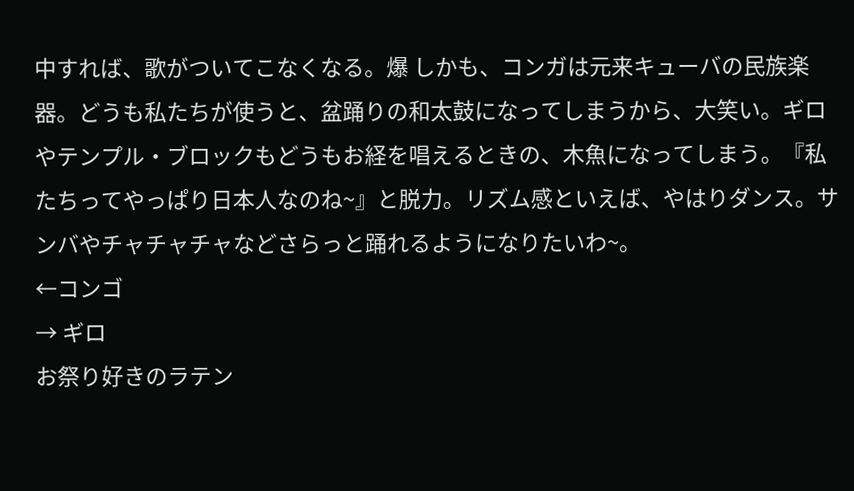中すれば、歌がついてこなくなる。爆 しかも、コンガは元来キューバの民族楽器。どうも私たちが使うと、盆踊りの和太鼓になってしまうから、大笑い。ギロやテンプル・ブロックもどうもお経を唱えるときの、木魚になってしまう。『私たちってやっぱり日本人なのね~』と脱力。リズム感といえば、やはりダンス。サンバやチャチャチャなどさらっと踊れるようになりたいわ~。
←コンゴ
→ ギロ
お祭り好きのラテン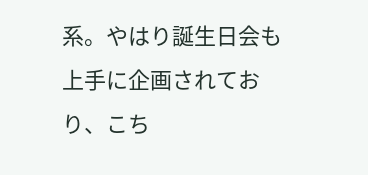系。やはり誕生日会も上手に企画されており、こち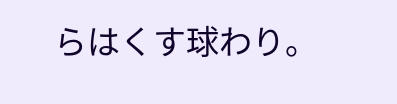らはくす球わり。